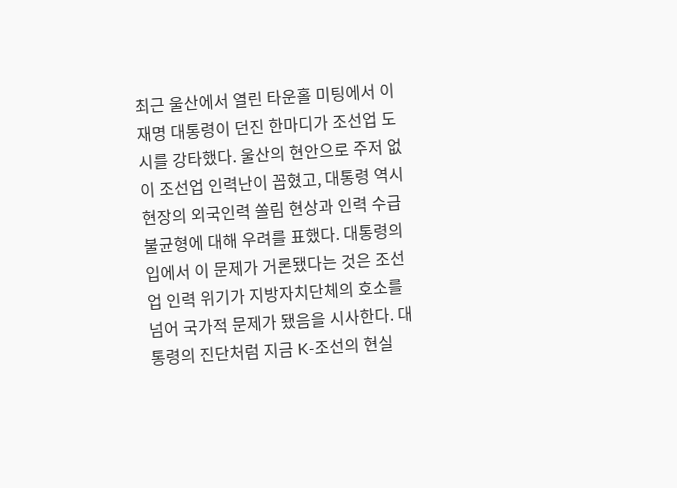최근 울산에서 열린 타운홀 미팅에서 이재명 대통령이 던진 한마디가 조선업 도시를 강타했다. 울산의 현안으로 주저 없이 조선업 인력난이 꼽혔고, 대통령 역시 현장의 외국인력 쏠림 현상과 인력 수급 불균형에 대해 우려를 표했다. 대통령의 입에서 이 문제가 거론됐다는 것은 조선업 인력 위기가 지방자치단체의 호소를 넘어 국가적 문제가 됐음을 시사한다. 대통령의 진단처럼 지금 K-조선의 현실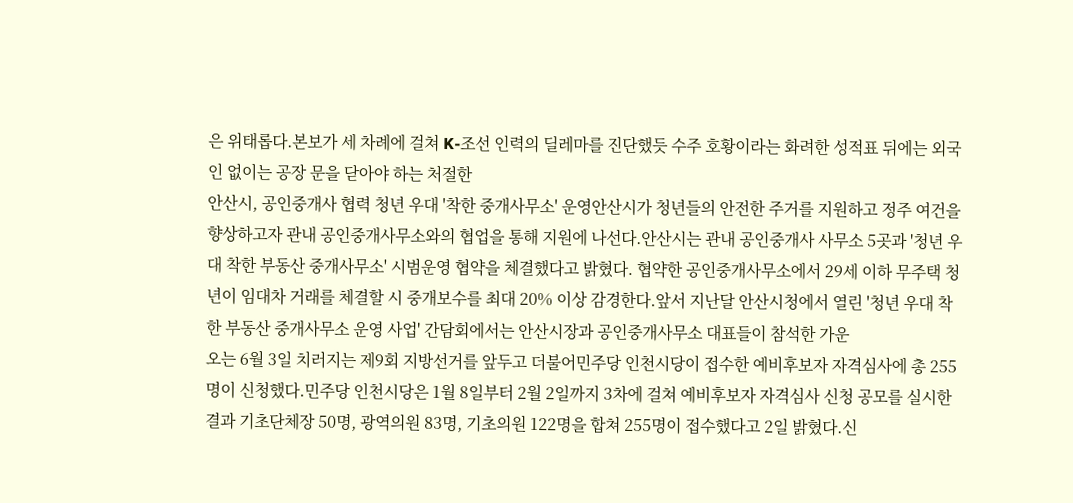은 위태롭다.본보가 세 차례에 걸쳐 K-조선 인력의 딜레마를 진단했듯 수주 호황이라는 화려한 성적표 뒤에는 외국인 없이는 공장 문을 닫아야 하는 처절한
안산시, 공인중개사 협력 청년 우대 '착한 중개사무소' 운영안산시가 청년들의 안전한 주거를 지원하고 정주 여건을 향상하고자 관내 공인중개사무소와의 협업을 통해 지원에 나선다.안산시는 관내 공인중개사 사무소 5곳과 '청년 우대 착한 부동산 중개사무소' 시범운영 협약을 체결했다고 밝혔다. 협약한 공인중개사무소에서 29세 이하 무주택 청년이 임대차 거래를 체결할 시 중개보수를 최대 20% 이상 감경한다.앞서 지난달 안산시청에서 열린 '청년 우대 착한 부동산 중개사무소 운영 사업' 간담회에서는 안산시장과 공인중개사무소 대표들이 참석한 가운
오는 6월 3일 치러지는 제9회 지방선거를 앞두고 더불어민주당 인천시당이 접수한 예비후보자 자격심사에 총 255명이 신청했다.민주당 인천시당은 1월 8일부터 2월 2일까지 3차에 걸쳐 예비후보자 자격심사 신청 공모를 실시한 결과 기초단체장 50명, 광역의원 83명, 기초의원 122명을 합쳐 255명이 접수했다고 2일 밝혔다.신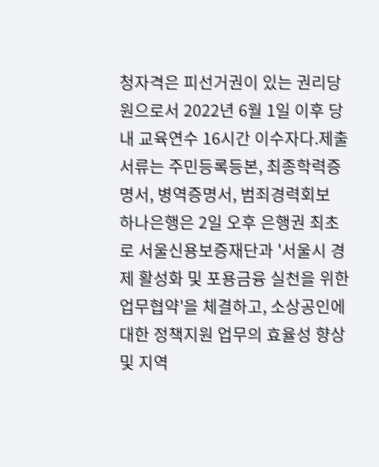청자격은 피선거권이 있는 권리당원으로서 2022년 6월 1일 이후 당내 교육연수 16시간 이수자다.제출 서류는 주민등록등본, 최종학력증명서, 병역증명서, 범죄경력회보
하나은행은 2일 오후 은행권 최초로 서울신용보증재단과 '서울시 경제 활성화 및 포용금융 실천을 위한 업무협약'을 체결하고, 소상공인에 대한 정책지원 업무의 효율성 향상 및 지역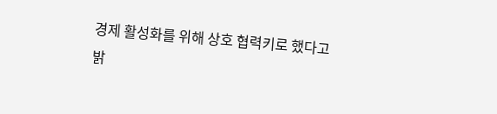경제 활성화를 위해 상호 협력키로 했다고 밝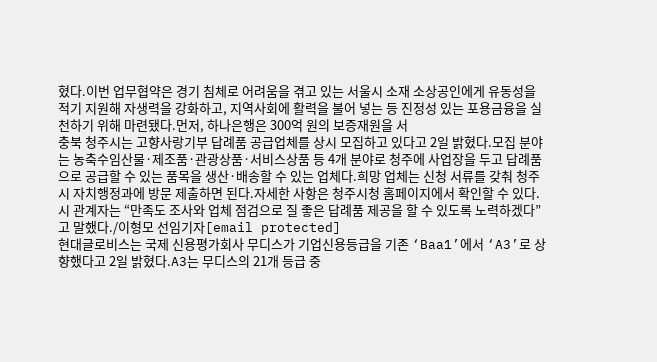혔다.이번 업무협약은 경기 침체로 어려움을 겪고 있는 서울시 소재 소상공인에게 유동성을 적기 지원해 자생력을 강화하고, 지역사회에 활력을 불어 넣는 등 진정성 있는 포용금융을 실천하기 위해 마련됐다.먼저, 하나은행은 300억 원의 보증재원을 서
충북 청주시는 고향사랑기부 답례품 공급업체를 상시 모집하고 있다고 2일 밝혔다.모집 분야는 농축수임산물·제조품·관광상품·서비스상품 등 4개 분야로 청주에 사업장을 두고 답례품으로 공급할 수 있는 품목을 생산·배송할 수 있는 업체다.희망 업체는 신청 서류를 갖춰 청주시 자치행정과에 방문 제출하면 된다.자세한 사항은 청주시청 홈페이지에서 확인할 수 있다.시 관계자는 “만족도 조사와 업체 점검으로 질 좋은 답례품 제공을 할 수 있도록 노력하겠다”고 말했다./이형모 선임기자[email protected]
현대글로비스는 국제 신용평가회사 무디스가 기업신용등급을 기존 ‘Baa1’에서 ‘A3’로 상향했다고 2일 밝혔다.A3는 무디스의 21개 등급 중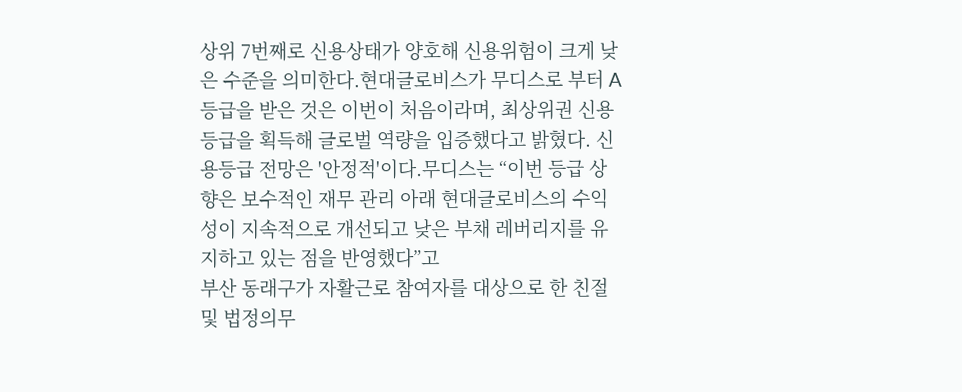상위 7번째로 신용상태가 양호해 신용위험이 크게 낮은 수준을 의미한다.현대글로비스가 무디스로 부터 A등급을 받은 것은 이번이 처음이라며, 최상위권 신용등급을 획득해 글로벌 역량을 입증했다고 밝혔다. 신용등급 전망은 '안정적'이다.무디스는 “이번 등급 상향은 보수적인 재무 관리 아래 현대글로비스의 수익성이 지속적으로 개선되고 낮은 부채 레버리지를 유지하고 있는 점을 반영했다”고
부산 동래구가 자활근로 참여자를 대상으로 한 친절 및 법정의무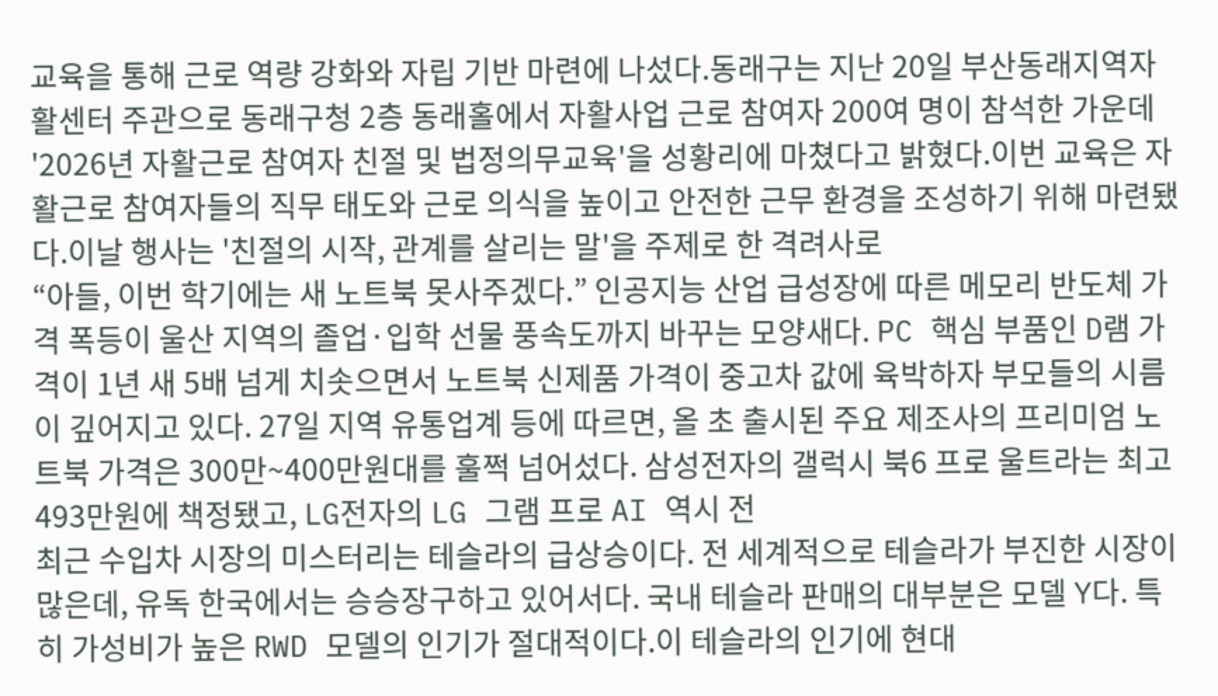교육을 통해 근로 역량 강화와 자립 기반 마련에 나섰다.동래구는 지난 20일 부산동래지역자활센터 주관으로 동래구청 2층 동래홀에서 자활사업 근로 참여자 200여 명이 참석한 가운데 '2026년 자활근로 참여자 친절 및 법정의무교육'을 성황리에 마쳤다고 밝혔다.이번 교육은 자활근로 참여자들의 직무 태도와 근로 의식을 높이고 안전한 근무 환경을 조성하기 위해 마련됐다.이날 행사는 '친절의 시작, 관계를 살리는 말'을 주제로 한 격려사로
“아들, 이번 학기에는 새 노트북 못사주겠다.” 인공지능 산업 급성장에 따른 메모리 반도체 가격 폭등이 울산 지역의 졸업·입학 선물 풍속도까지 바꾸는 모양새다. PC 핵심 부품인 D램 가격이 1년 새 5배 넘게 치솟으면서 노트북 신제품 가격이 중고차 값에 육박하자 부모들의 시름이 깊어지고 있다. 27일 지역 유통업계 등에 따르면, 올 초 출시된 주요 제조사의 프리미엄 노트북 가격은 300만~400만원대를 훌쩍 넘어섰다. 삼성전자의 갤럭시 북6 프로 울트라는 최고 493만원에 책정됐고, LG전자의 LG 그램 프로 AI 역시 전
최근 수입차 시장의 미스터리는 테슬라의 급상승이다. 전 세계적으로 테슬라가 부진한 시장이 많은데, 유독 한국에서는 승승장구하고 있어서다. 국내 테슬라 판매의 대부분은 모델 Y다. 특히 가성비가 높은 RWD 모델의 인기가 절대적이다.이 테슬라의 인기에 현대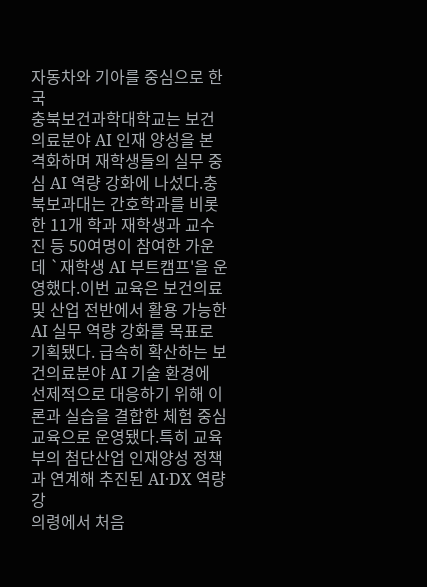자동차와 기아를 중심으로 한 국
충북보건과학대학교는 보건의료분야 AI 인재 양성을 본격화하며 재학생들의 실무 중심 AI 역량 강화에 나섰다.충북보과대는 간호학과를 비롯한 11개 학과 재학생과 교수진 등 50여명이 참여한 가운데 `재학생 AI 부트캠프'을 운영했다.이번 교육은 보건의료 및 산업 전반에서 활용 가능한 AI 실무 역량 강화를 목표로 기획됐다. 급속히 확산하는 보건의료분야 AI 기술 환경에 선제적으로 대응하기 위해 이론과 실습을 결합한 체험 중심 교육으로 운영됐다.특히 교육부의 첨단산업 인재양성 정책과 연계해 추진된 AI·DX 역량강
의령에서 처음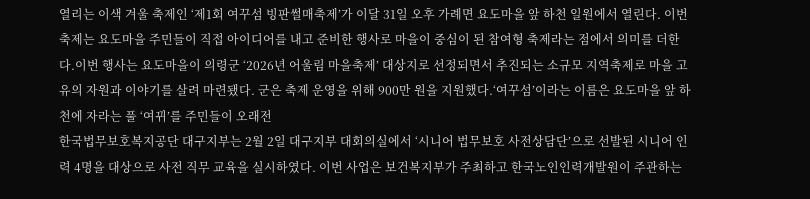열리는 이색 겨울 축제인 ‘제1회 여꾸섬 빙판썰매축제’가 이달 31일 오후 가례면 요도마을 앞 하천 일원에서 열린다. 이번 축제는 요도마을 주민들이 직접 아이디어를 내고 준비한 행사로 마을이 중심이 된 참여형 축제라는 점에서 의미를 더한다.이번 행사는 요도마을이 의령군 ‘2026년 어울림 마을축제’ 대상지로 선정되면서 추진되는 소규모 지역축제로 마을 고유의 자원과 이야기를 살려 마련됐다. 군은 축제 운영을 위해 900만 원을 지원했다.‘여꾸섬’이라는 이름은 요도마을 앞 하천에 자라는 풀 ‘여뀌’를 주민들이 오래전
한국법무보호복지공단 대구지부는 2월 2일 대구지부 대회의실에서 ‘시니어 법무보호 사전상담단’으로 선발된 시니어 인력 4명을 대상으로 사전 직무 교육을 실시하였다. 이번 사업은 보건복지부가 주최하고 한국노인인력개발원이 주관하는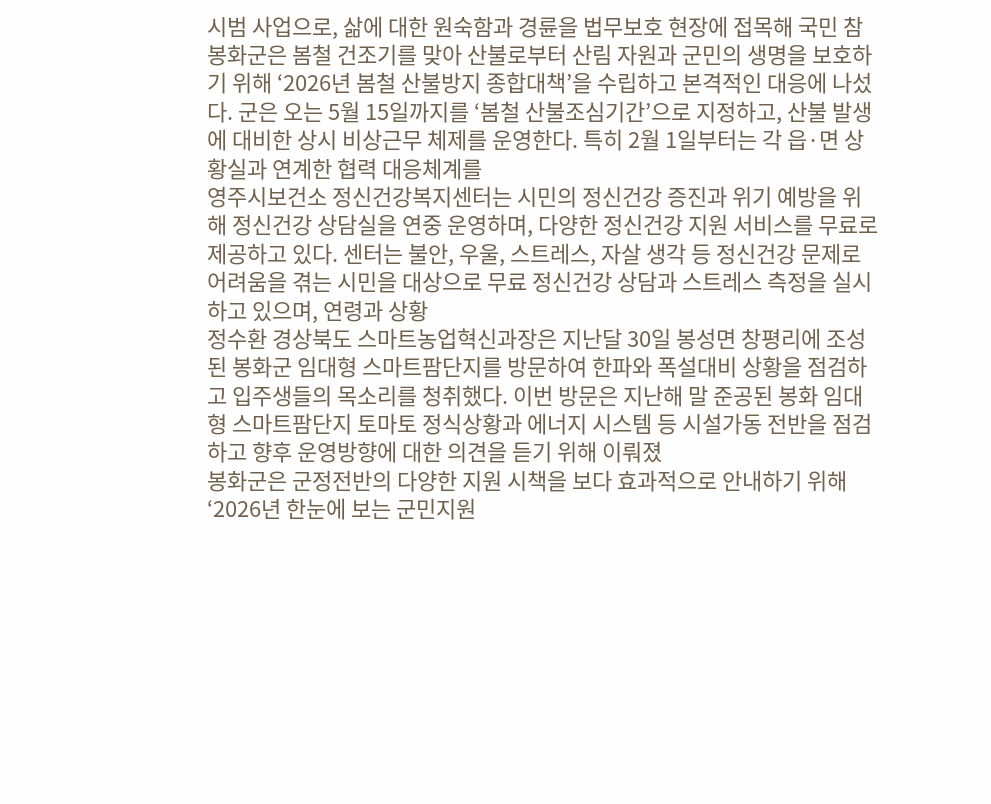시범 사업으로, 삶에 대한 원숙함과 경륜을 법무보호 현장에 접목해 국민 참
봉화군은 봄철 건조기를 맞아 산불로부터 산림 자원과 군민의 생명을 보호하기 위해 ‘2026년 봄철 산불방지 종합대책’을 수립하고 본격적인 대응에 나섰다. 군은 오는 5월 15일까지를 ‘봄철 산불조심기간’으로 지정하고, 산불 발생에 대비한 상시 비상근무 체제를 운영한다. 특히 2월 1일부터는 각 읍·면 상황실과 연계한 협력 대응체계를
영주시보건소 정신건강복지센터는 시민의 정신건강 증진과 위기 예방을 위해 정신건강 상담실을 연중 운영하며, 다양한 정신건강 지원 서비스를 무료로 제공하고 있다. 센터는 불안, 우울, 스트레스, 자살 생각 등 정신건강 문제로 어려움을 겪는 시민을 대상으로 무료 정신건강 상담과 스트레스 측정을 실시하고 있으며, 연령과 상황
정수환 경상북도 스마트농업혁신과장은 지난달 30일 봉성면 창평리에 조성된 봉화군 임대형 스마트팜단지를 방문하여 한파와 폭설대비 상황을 점검하고 입주생들의 목소리를 청취했다. 이번 방문은 지난해 말 준공된 봉화 임대형 스마트팜단지 토마토 정식상황과 에너지 시스템 등 시설가동 전반을 점검하고 향후 운영방향에 대한 의견을 듣기 위해 이뤄졌
봉화군은 군정전반의 다양한 지원 시책을 보다 효과적으로 안내하기 위해 ‘2026년 한눈에 보는 군민지원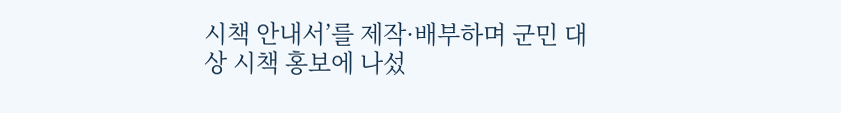시책 안내서’를 제작·배부하며 군민 대상 시책 홍보에 나섰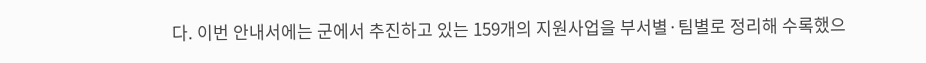다. 이번 안내서에는 군에서 추진하고 있는 159개의 지원사업을 부서별·팀별로 정리해 수록했으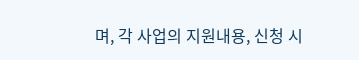며, 각 사업의 지원내용, 신청 시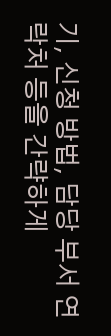기, 신청 방법, 담당 부서 연락처 등을 간략하게